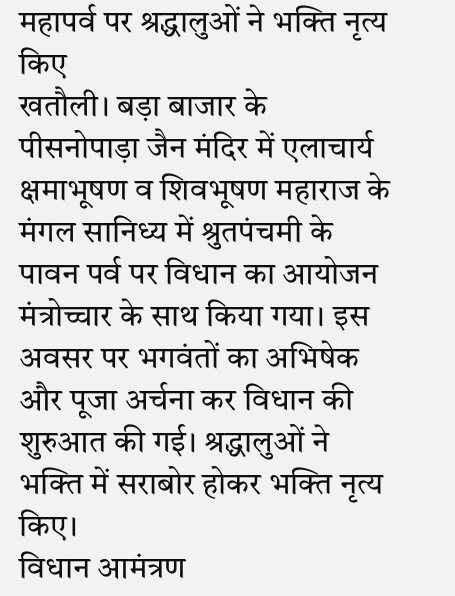महापर्व पर श्रद्धालुओं ने भक्ति नृत्य किए
खतौली। बड़ा बाजार के पीसनोपाड़ा जैन मंदिर में एलाचार्य क्षमाभूषण व शिवभूषण महाराज के मंगल सानिध्य में श्रुतपंचमी के पावन पर्व पर विधान का आयोजन मंत्रोच्चार के साथ किया गया। इस अवसर पर भगवंतों का अभिषेक और पूजा अर्चना कर विधान की शुरुआत की गई। श्रद्धालुओं ने भक्ति में सराबोर होकर भक्ति नृत्य किए।
विधान आमंत्रण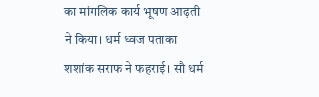का मांगलिक कार्य भूषण आढ़ती ने किया। धर्म ध्वज पताका शशांक सराफ ने फहराई। सौ धर्म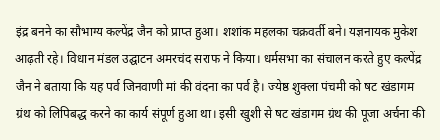इंद्र बनने का सौभाग्य कल्पेंद्र जैन को प्राप्त हुआ। शशांक महलका चक्रवर्ती बने। यज्ञनायक मुकेश आढ़ती रहे। विधान मंडल उद्घाटन अमरचंद सराफ ने किया। धर्मसभा का संचालन करते हुए कल्पेंद्र जैन ने बताया कि यह पर्व जिनवाणी मां की वंदना का पर्व है। ज्येष्ठ शुक्ला पंचमी को षट खंडागम ग्रंथ को लिपिबद्ध करने का कार्य संपूर्ण हुआ था। इसी खुशी से षट खंडागम ग्रंथ की पूजा अर्चना की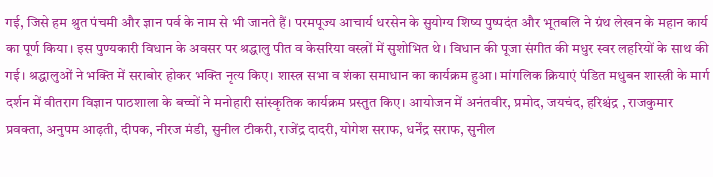गई, जिसे हम श्रुत पंचमी और ज्ञान पर्व के नाम से भी जानते हैं। परमपूज्य आचार्य धरसेन के सुयोग्य शिष्य पुष्पदंत और भूतबलि ने ग्रंथ लेखन के महान कार्य का पूर्ण किया। इस पुण्यकारी विधान के अवसर पर श्रद्धालु पीत व केसरिया वस्त्रों में सुशोभित थे। विधान की पूजा संगीत की मधुर स्वर लहरियों के साथ की गई। श्रद्धालुओं ने भक्ति में सराबोर होकर भक्ति नृत्य किए। शास्त्र सभा व शंका समाधान का कार्यक्रम हुआ। मांगलिक क्रियाएं पंडित मधुबन शास्त्री के मार्ग दर्शन में वीतराग विज्ञान पाठशाला के बच्चों ने मनोहारी सांस्कृतिक कार्यक्रम प्रस्तुत किए। आयोजन में अनंतवीर, प्रमोद, जयचंद, हरिश्चंद्र , राजकुमार प्रवक्ता, अनुपम आढ़ती, दीपक, नीरज मंडी, सुनील टीकरी, राजेंद्र दादरी, योगेश सराफ, धर्नेंद्र सराफ, सुनील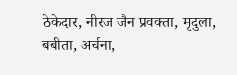ठेकेदार, नीरज जैन प्रवक्ता, मृदुला, बबीता, अर्चना,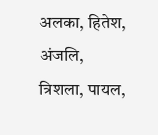अलका, हितेश, अंजलि, त्रिशला, पायल,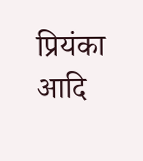प्रियंका आदि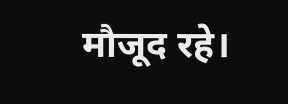मौजूद रहे।